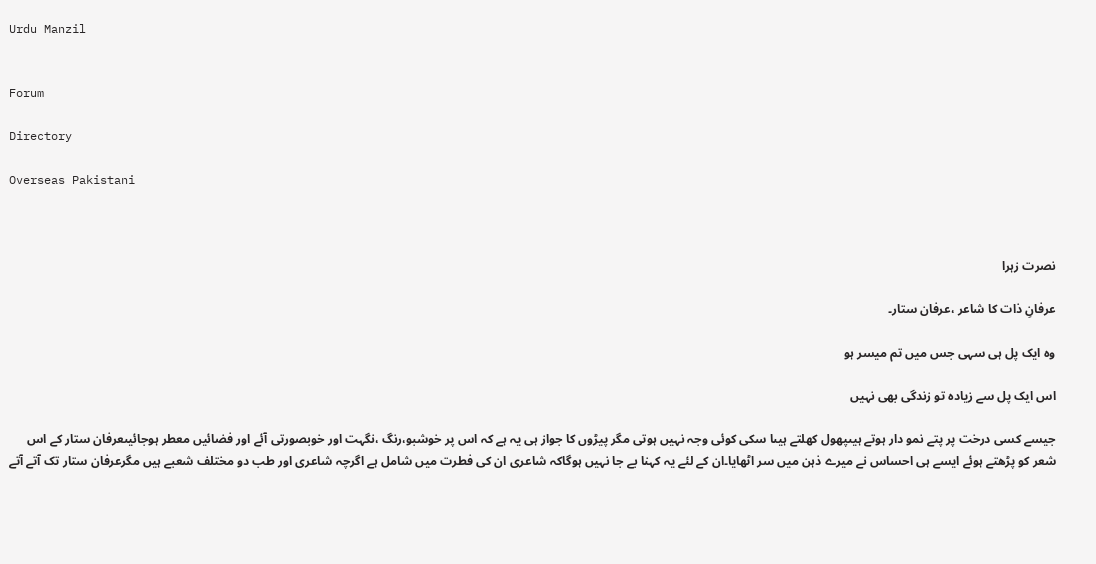Urdu Manzil


Forum

Directory

Overseas Pakistani



نصرت زہرا

عرفانِ ذات کا شاعر ،عرفان ستار۔

وہ ایک پل ہی سہی جس میں تم میسر ہو

اس ایک پل سے زیادہ تو زندگی بھی نہیں

جیسے کسی درخت پر پتے نمو دار ہوتے ہیںپھول کھلتے ہیںا سکی کوئی وجہ نہیں ہوتی مگر پیڑوں کا جواز ہی یہ ہے کہ اس پر خوشبو،رنگ ،نگہت اور خوبصورتی آئے اور فضائیں معطر ہوجائیںعرفان ستار کے اس شعر کو پڑھتے ہوئے ایسے ہی احساس نے میرے ذہن میں سر اٹھایا۔ان کے لئے یہ کہنا بے جا نہیں ہوگاکہ شاعری ان کی فطرت میں شامل ہے اگرچہ شاعری اور طب دو مختلف شعبے ہیں مگرعرفان ستار تک آتے آتے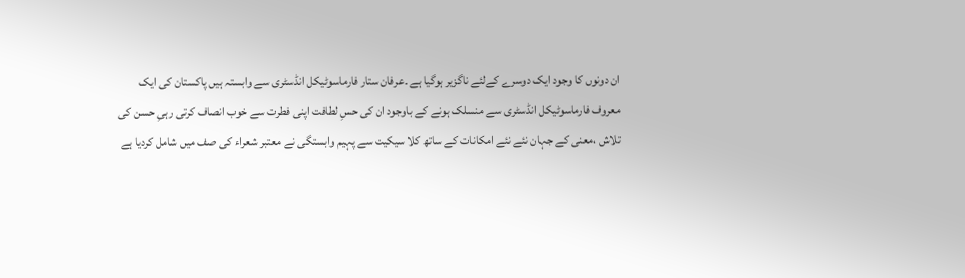ان دونوں کا وجود ایک دوسرے کےلئے ناگزیر ہوگیا ہے ۔عرفان ستار فارماسوٹیکل انڈسٹری سے وابستہ ہیں پاکستان کی ایک معروف فارماسوٹیکل انڈسٹری سے منسلک ہونے کے باوجود ان کی حسِ لطافت اپنی فطرت سے خوب انصاف کرتی رہیِ حسن کی تلاش ،معنی کے جہان نئے نئے امکانات کے ساتھ کلا سیکیت سے پہیم وابستگی نے معتبر شعراء کی صف میں شامل کردیا ہے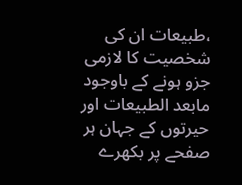،طبیعات ان کی شخصیت کا لازمی جزو ہونے کے باوجود مابعد الطبیعات اور حیرتوں کے جہان ہر صفحے پر بکھرے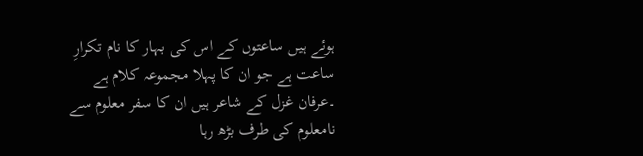ہوئے ہیں ساعتوں کے اس کی بہار کا نام تکرارِ ساعت ہے جو ان کا پہلا مجموعہ کلام ہے ۔عرفان غزل کے شاعر ہیں ان کا سفر معلوم سے نامعلوم کی طرف بڑھ رہا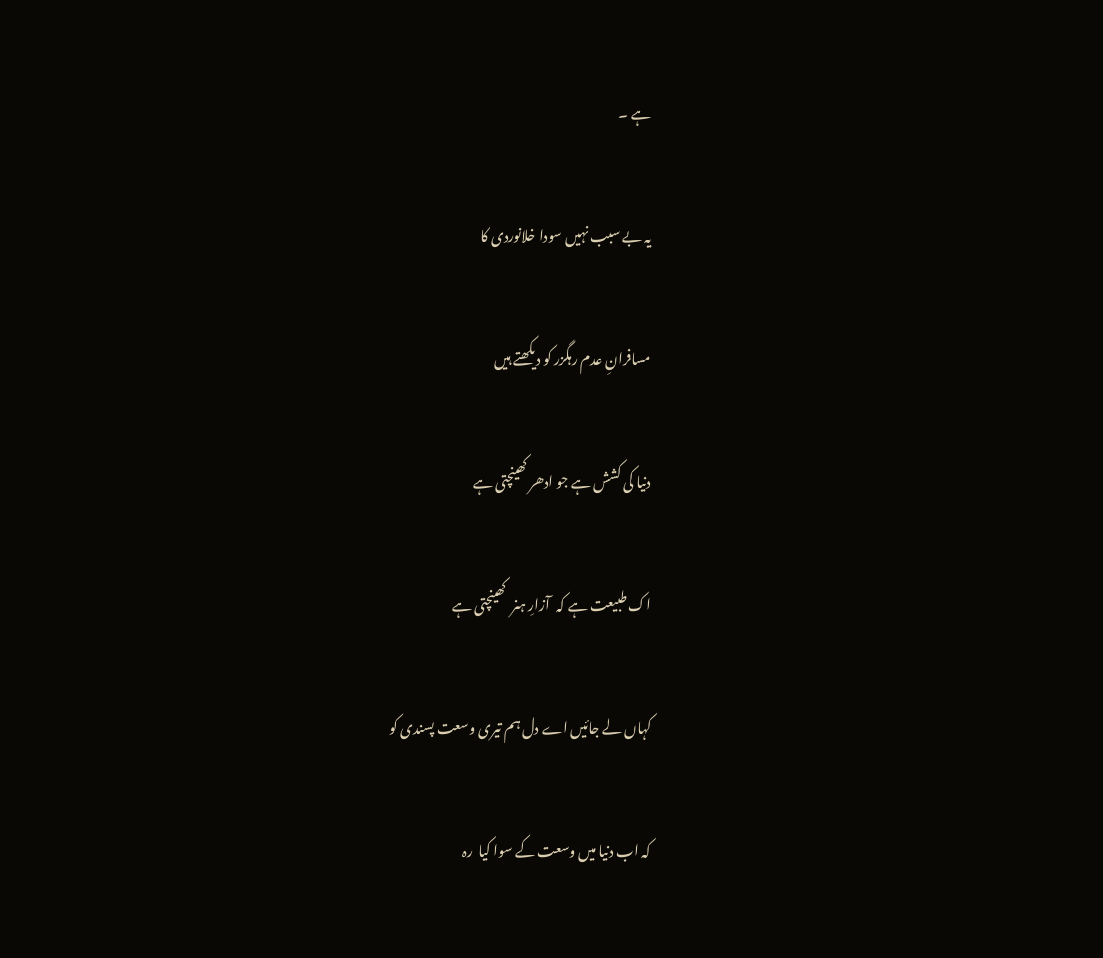ہے ۔

یہ بے سبب نہیں سودا خلانوردی کا

مسافرانِ عدم رہگزر کو دیکھتے ہیں

دنیا کی کشش ہے جو ادھر کھینچتی ہے

اک طبیعت ہے کہ  آزارِ ہنر  کھینچتی ہے

کہاں لے جائیں اے دل ہم تیری وسعت پسندی کو

کہ اب دنیا میں وسعت کے سوا کیا  رہ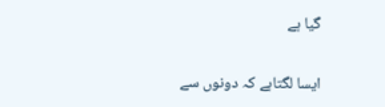گیا ہے

ایسا لگتاہے کہ دونوں سے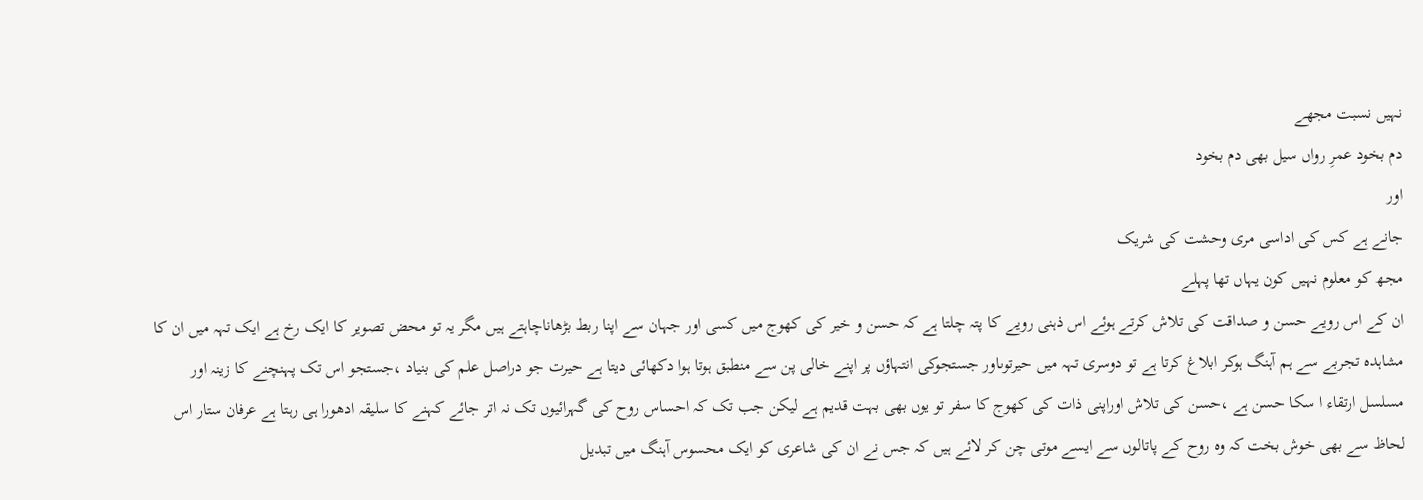نہیں نسبت مجھے
دم بخود عمرِ رواں سیل بھی دم بخود
اور
جانے ہے کس کی اداسی مری وحشت کی شریک
مجھ کو معلوم نہیں کون یہاں تھا پہلے
ان کے اس رویے حسن و صداقت کی تلاش کرتے ہوئے اس ذہنی رویے کا پتہ چلتا ہے کہ حسن و خیر کی کھوج میں کسی اور جہان سے اپنا ربط بڑھاناچاہتے ہیں مگر یہ تو محض تصویر کا ایک رخ ہے ایک تہہ میں ان کا مشاہدہ تجربے سے ہم آہنگ ہوکر ابلاغ کرتا ہے تو دوسری تہہ میں حیرتوںاور جستجوکی انتہاؤں پر اپنے خالی پن سے منطبق ہوتا ہوا دکھائی دیتا ہے حیرت جو دراصل علم کی بنیاد ،جستجو اس تک پہنچنے کا زینہ اور مسلسل ارتقاء ا سکا حسن ہے ،حسن کی تلاش اوراپنی ذات کی کھوج کا سفر تو یوں بھی بہت قدیم ہے لیکن جب تک کہ احساس روح کی گہرائیوں تک نہ اتر جائے کہنے کا سلیقہ ادھورا ہی رہتا ہے عرفان ستار اس لحاظ سے بھی خوش بخت کہ وہ روح کے پاتالوں سے ایسے موتی چن کر لائے ہیں کہ جس نے ان کی شاعری کو ایک محسوس آہنگ میں تبدیل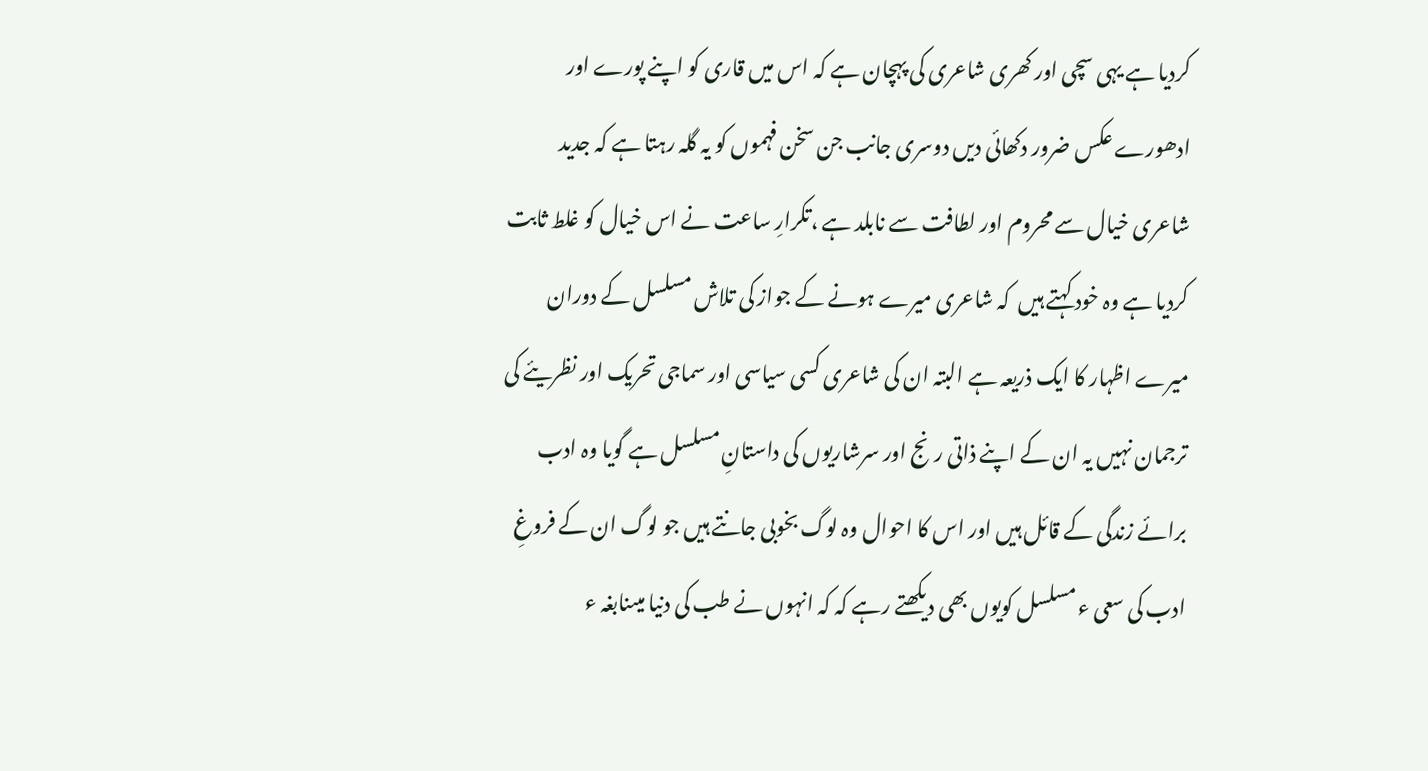کردیا ہے یہی سچی اور کھری شاعری کی پہچان ہے کہ اس میں قاری کو اپنے پورے اور ادھورے عکس ضرور دکھائی دیں دوسری جانب جن سخن فہموں کو یہ گلہ رہتا ہے کہ جدید شاعری خیال سے محروم اور لطافت سے نابلد ہے ،تکرارِ ساعت نے اس خیال کو غلط ثابت کردیا ہے وہ خود کہتے ہیں  کہ شاعری میرے ہونے کے جواز کی تلاش مسلسل کے دوران میرے اظہار کا ایک ذریعہ ہے البتہ ان کی شاعری کسی سیاسی اور سماجی تحریک اور نظریئے کی ترجمان نہیں یہ ان کے اپنے ذاتی رنج اور سرشاریوں کی داستانِ مسلسل ہے گویا وہ ادب برائے زندگی کے قائل ہیں اور اس کا احوال وہ لوگ بخوبی جانتے ہیں جو لوگ ان کے فروغِ ادب کی سعی ء مسلسل کویوں بھی دیکھتے رہے کہ کہ انہوں نے طب کی دنیا میںنابغہ ء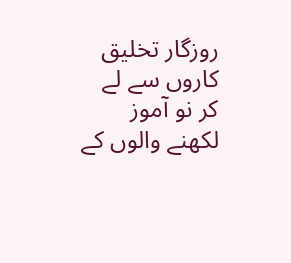روزگار تخلیق کاروں سے لے کر نو آموز لکھنے والوں کے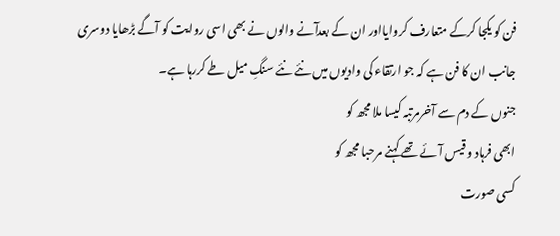فن کو یکجا کرکے متعارف کروایااور ان کے بعدآنے والوں نے بھی اسی روایت کو آگے بڑھایا دوسری جانب ان کا فن ہے کہ جو ارتقاء کی وادیوں میں نئے نئے سنگِ میل طے کررہا ہے۔
جنوں کے دم سے آخرمرتبہ کیسا ملا مجھ کو
ابھی فرہاد و قیس آئے تھے کہنے مرحبا مجھ کو
کسی صورت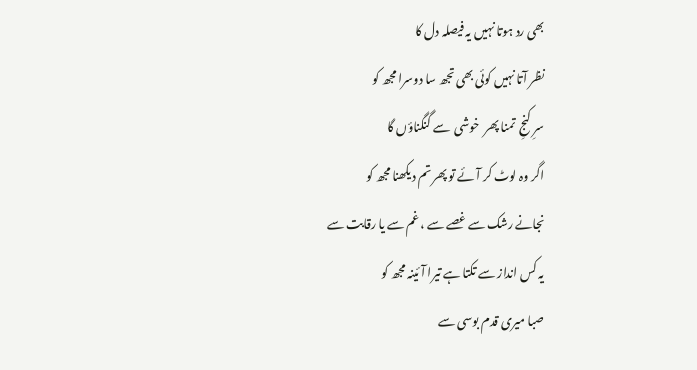بھی رد ہوتا نہیں یہ فیصلہ دل کا
نظر آتا نہیں کوئی بھی تجھ سا دوسرا مجھ کو
سرِ کنجِ  تمنا پھر  خوشی  سے گنگناؤں گا
اگر وہ لوٹ کر آئے تو پھر تم دیکھنا مجھ کو
نجانے رشک سے غصے سے ، غم سے یا رقابت سے
یہ کس انداز سے تکتا ہے تیرا آئینہ مجھ کو
صبا میری قدم بوسی سے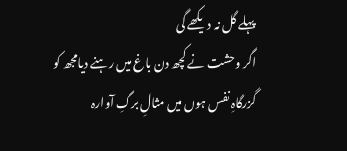پہلے گل نہ دیکھے گی
اگر وحشت نے کچھ دن باغ میں رہنے دیامجھ کو
گزرگاہِ نفس ہوں میں مثالِ برگِ آوارہ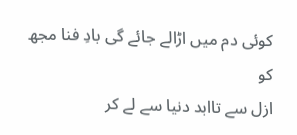کوئی دم میں اڑالے جائے گی بادِ فنا مجھ کو
ازل سے تاابد دنیا سے لے کر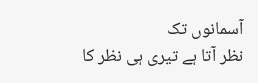آسمانوں تک
نظر آتا ہے تیری ہی نظر کا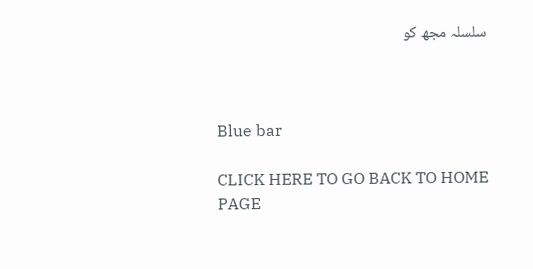سلسلہ مجھ کو



Blue bar

CLICK HERE TO GO BACK TO HOME PAGE